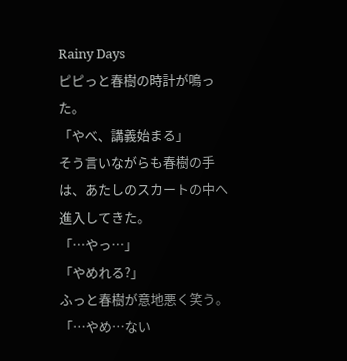Rainy Days
ピピっと春樹の時計が鳴った。
「やべ、講義始まる」
そう言いながらも春樹の手は、あたしのスカートの中へ進入してきた。
「…やっ…」
「やめれる?」
ふっと春樹が意地悪く笑う。
「…やめ…ない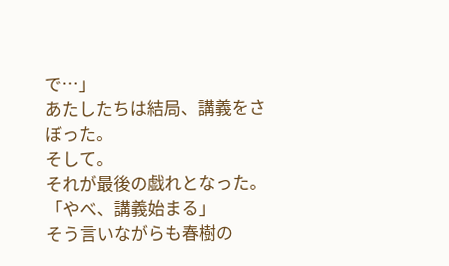で…」
あたしたちは結局、講義をさぼった。
そして。
それが最後の戯れとなった。
「やべ、講義始まる」
そう言いながらも春樹の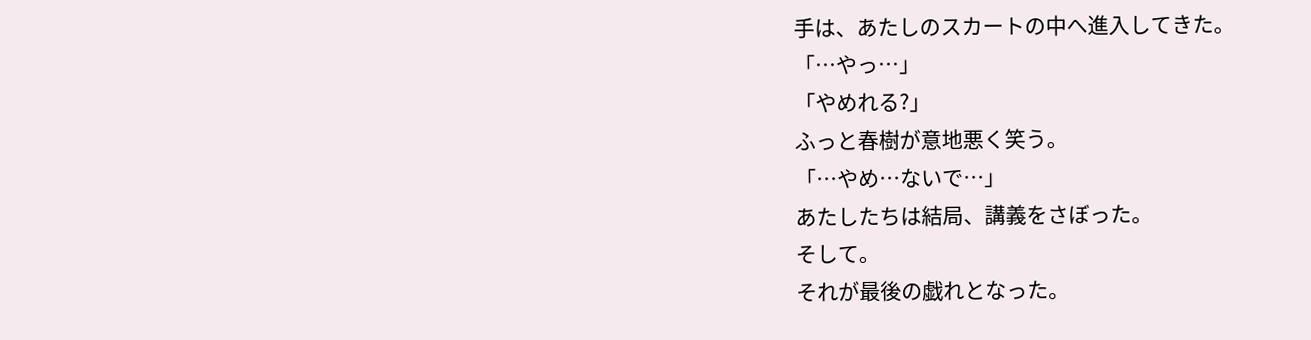手は、あたしのスカートの中へ進入してきた。
「…やっ…」
「やめれる?」
ふっと春樹が意地悪く笑う。
「…やめ…ないで…」
あたしたちは結局、講義をさぼった。
そして。
それが最後の戯れとなった。